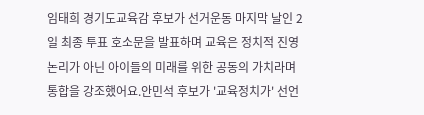임태희 경기도교육감 후보가 선거운동 마지막 날인 2일 최종 투표 호소문을 발표하며 교육은 정치적 진영 논리가 아닌 아이들의 미래를 위한 공동의 가치라며 통합을 강조했어요.안민석 후보가 '교육정치가' 선언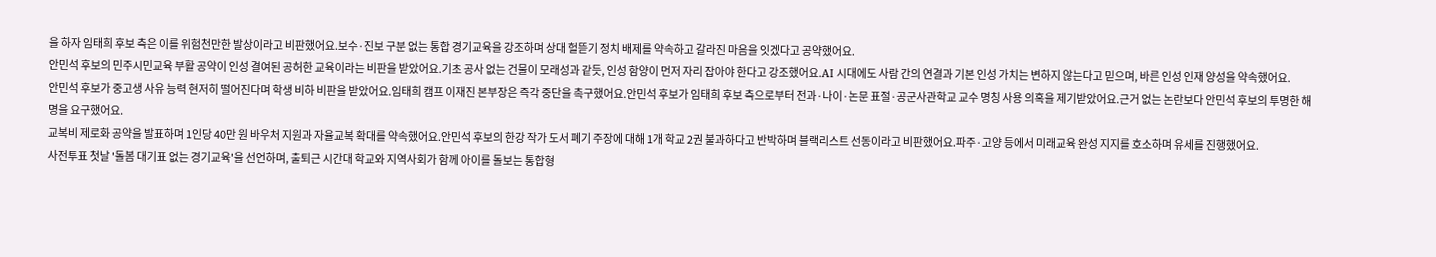을 하자 임태희 후보 측은 이를 위험천만한 발상이라고 비판했어요.보수·진보 구분 없는 통합 경기교육을 강조하며 상대 헐뜯기 정치 배제를 약속하고 갈라진 마음을 잇겠다고 공약했어요.
안민석 후보의 민주시민교육 부활 공약이 인성 결여된 공허한 교육이라는 비판을 받았어요.기초 공사 없는 건물이 모래성과 같듯, 인성 함양이 먼저 자리 잡아야 한다고 강조했어요.AI 시대에도 사람 간의 연결과 기본 인성 가치는 변하지 않는다고 믿으며, 바른 인성 인재 양성을 약속했어요.
안민석 후보가 중고생 사유 능력 현저히 떨어진다며 학생 비하 비판을 받았어요.임태희 캠프 이재진 본부장은 즉각 중단을 촉구했어요.안민석 후보가 임태희 후보 측으로부터 전과·나이·논문 표절·공군사관학교 교수 명칭 사용 의혹을 제기받았어요.근거 없는 논란보다 안민석 후보의 투명한 해명을 요구했어요.
교복비 제로화 공약을 발표하며 1인당 40만 원 바우처 지원과 자율교복 확대를 약속했어요.안민석 후보의 한강 작가 도서 폐기 주장에 대해 1개 학교 2권 불과하다고 반박하며 블랙리스트 선동이라고 비판했어요.파주·고양 등에서 미래교육 완성 지지를 호소하며 유세를 진행했어요.
사전투표 첫날 '돌봄 대기표 없는 경기교육'을 선언하며, 출퇴근 시간대 학교와 지역사회가 함께 아이를 돌보는 통합형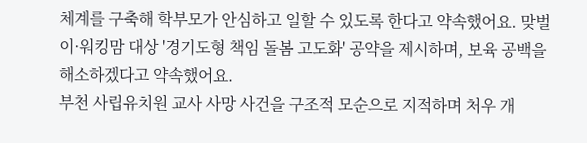체계를 구축해 학부모가 안심하고 일할 수 있도록 한다고 약속했어요. 맞벌이·워킹맘 대상 '경기도형 책임 돌봄 고도화' 공약을 제시하며, 보육 공백을 해소하겠다고 약속했어요.
부천 사립유치원 교사 사망 사건을 구조적 모순으로 지적하며 처우 개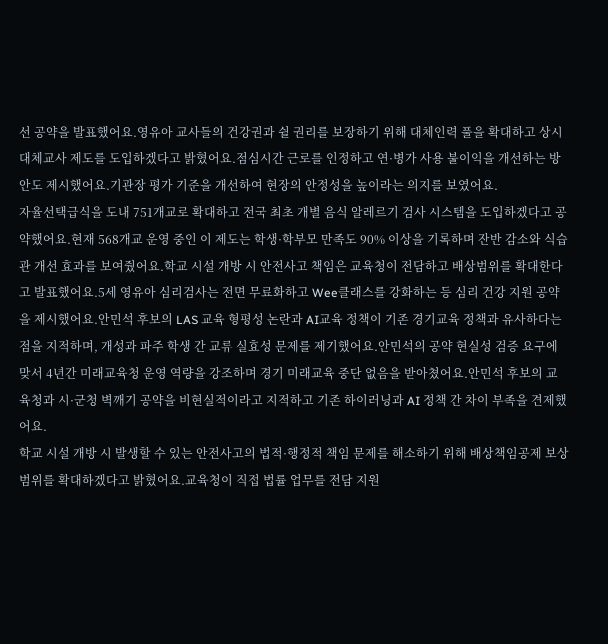선 공약을 발표했어요.영유아 교사들의 건강권과 쉴 권리를 보장하기 위해 대체인력 풀을 확대하고 상시 대체교사 제도를 도입하겠다고 밝혔어요.점심시간 근로를 인정하고 연·병가 사용 불이익을 개선하는 방안도 제시했어요.기관장 평가 기준을 개선하여 현장의 안정성을 높이라는 의지를 보였어요.
자율선택급식을 도내 751개교로 확대하고 전국 최초 개별 음식 알레르기 검사 시스템을 도입하겠다고 공약했어요.현재 568개교 운영 중인 이 제도는 학생·학부모 만족도 90% 이상을 기록하며 잔반 감소와 식습관 개선 효과를 보여줬어요.학교 시설 개방 시 안전사고 책임은 교육청이 전담하고 배상범위를 확대한다고 발표했어요.5세 영유아 심리검사는 전면 무료화하고 Wee클래스를 강화하는 등 심리 건강 지원 공약을 제시했어요.안민석 후보의 LAS 교육 형평성 논란과 AI교육 정책이 기존 경기교육 정책과 유사하다는 점을 지적하며, 개성과 파주 학생 간 교류 실효성 문제를 제기했어요.안민석의 공약 현실성 검증 요구에 맞서 4년간 미래교육청 운영 역량을 강조하며 경기 미래교육 중단 없음을 받아쳤어요.안민석 후보의 교육청과 시·군청 벽깨기 공약을 비현실적이라고 지적하고 기존 하이러닝과 AI 정책 간 차이 부족을 견제했어요.
학교 시설 개방 시 발생할 수 있는 안전사고의 법적·행정적 책임 문제를 해소하기 위해 배상책임공제 보상 범위를 확대하겠다고 밝혔어요.교육청이 직접 법률 업무를 전담 지원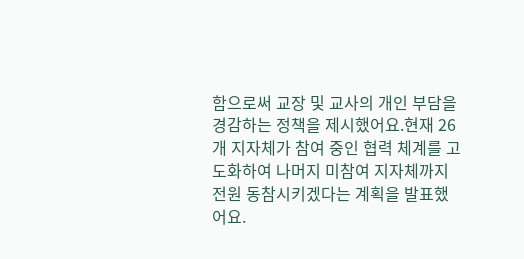함으로써 교장 및 교사의 개인 부담을 경감하는 정책을 제시했어요.현재 26개 지자체가 참여 중인 협력 체계를 고도화하여 나머지 미참여 지자체까지 전원 동참시키겠다는 계획을 발표했어요.